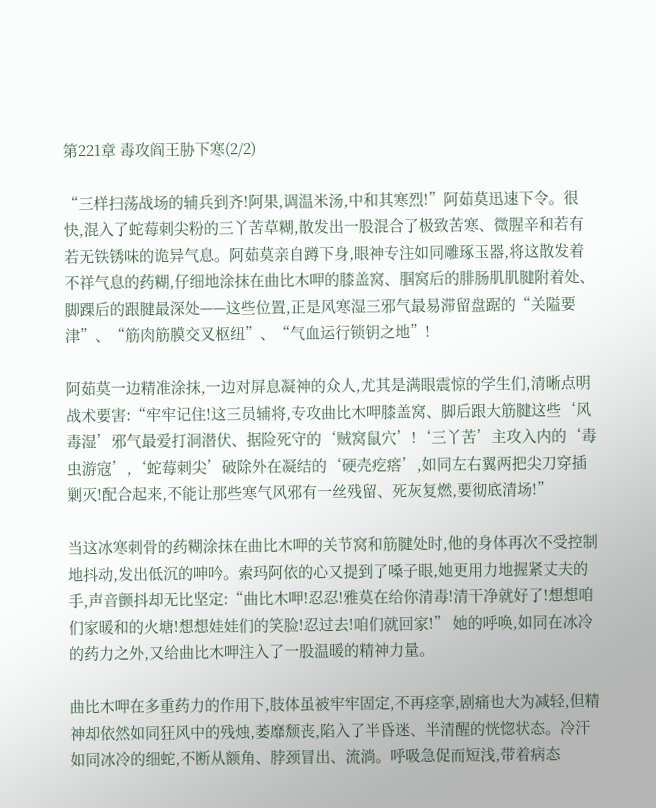第221章 毒攻阎王胁下寒(2/2)

“三样扫荡战场的辅兵到齐!阿果,调温米汤,中和其寒烈!”阿茹莫迅速下令。很快,混入了蛇莓刺尖粉的三丫苦草糊,散发出一股混合了极致苦寒、微腥辛和若有若无铁锈味的诡异气息。阿茹莫亲自蹲下身,眼神专注如同雕琢玉器,将这散发着不祥气息的药糊,仔细地涂抹在曲比木呷的膝盖窝、腘窝后的腓肠肌肌腱附着处、脚踝后的跟腱最深处——这些位置,正是风寒湿三邪气最易滞留盘踞的“关隘要津”、“筋肉筋膜交叉枢纽”、“气血运行锁钥之地”!

阿茹莫一边精准涂抹,一边对屏息凝神的众人,尤其是满眼震惊的学生们,清晰点明战术要害:“牢牢记住!这三员辅将,专攻曲比木呷膝盖窝、脚后跟大筋腱这些‘风毒湿’邪气最爱打洞潜伏、据险死守的‘贼窝鼠穴’!‘三丫苦’主攻入内的‘毒虫游寇’,‘蛇莓刺尖’破除外在凝结的‘硬壳疙瘩’,如同左右翼两把尖刀穿插剿灭!配合起来,不能让那些寒气风邪有一丝残留、死灰复燃,要彻底清场!”

当这冰寒刺骨的药糊涂抹在曲比木呷的关节窝和筋腱处时,他的身体再次不受控制地抖动,发出低沉的呻吟。索玛阿依的心又提到了嗓子眼,她更用力地握紧丈夫的手,声音颤抖却无比坚定:“曲比木呷!忍忍!雅莫在给你清毒!清干净就好了!想想咱们家暖和的火塘!想想娃娃们的笑脸!忍过去!咱们就回家!” 她的呼唤,如同在冰冷的药力之外,又给曲比木呷注入了一股温暖的精神力量。

曲比木呷在多重药力的作用下,肢体虽被牢牢固定,不再痉挛,剧痛也大为减轻,但精神却依然如同狂风中的残烛,萎靡颓丧,陷入了半昏迷、半清醒的恍惚状态。冷汗如同冰冷的细蛇,不断从额角、脖颈冒出、流淌。呼吸急促而短浅,带着病态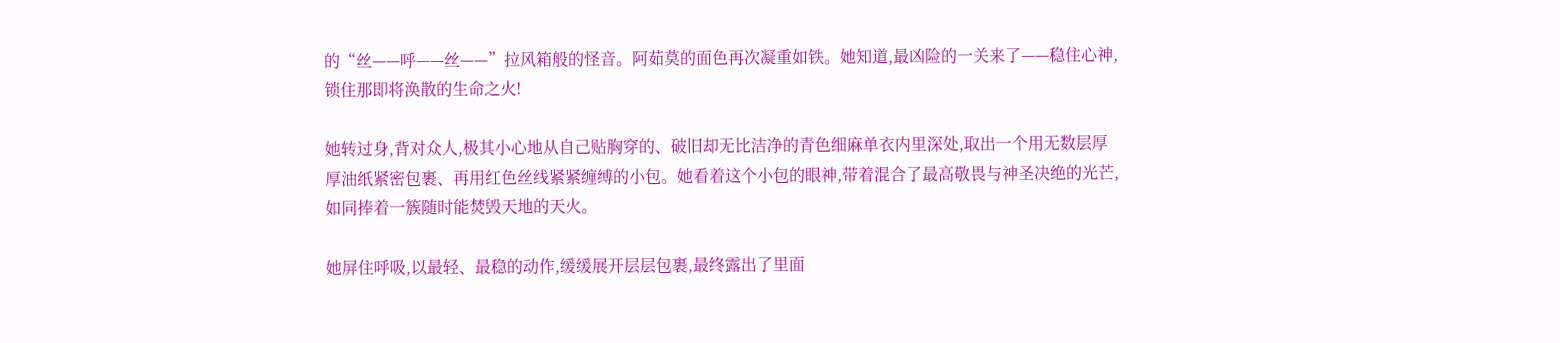的“丝——呼——丝——”拉风箱般的怪音。阿茹莫的面色再次凝重如铁。她知道,最凶险的一关来了——稳住心神,锁住那即将涣散的生命之火!

她转过身,背对众人,极其小心地从自己贴胸穿的、破旧却无比洁净的青色细麻单衣内里深处,取出一个用无数层厚厚油纸紧密包裹、再用红色丝线紧紧缠缚的小包。她看着这个小包的眼神,带着混合了最高敬畏与神圣决绝的光芒,如同捧着一簇随时能焚毁天地的天火。

她屏住呼吸,以最轻、最稳的动作,缓缓展开层层包裹,最终露出了里面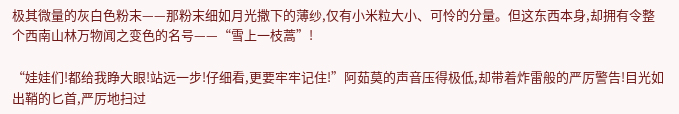极其微量的灰白色粉末——那粉末细如月光撒下的薄纱,仅有小米粒大小、可怜的分量。但这东西本身,却拥有令整个西南山林万物闻之变色的名号——“雪上一枝蒿”!

“娃娃们!都给我睁大眼!站远一步!仔细看,更要牢牢记住!”阿茹莫的声音压得极低,却带着炸雷般的严厉警告!目光如出鞘的匕首,严厉地扫过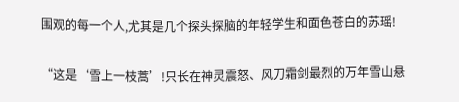围观的每一个人,尤其是几个探头探脑的年轻学生和面色苍白的苏瑶!

“这是‘雪上一枝蒿’!只长在神灵震怒、风刀霜剑最烈的万年雪山悬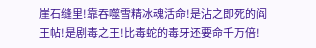崖石缝里!靠吞噬雪精冰魂活命!是沾之即死的阎王帖!是剧毒之王!比毒蛇的毒牙还要命千万倍!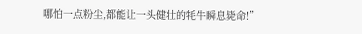哪怕一点粉尘,都能让一头健壮的牦牛瞬息毙命!”